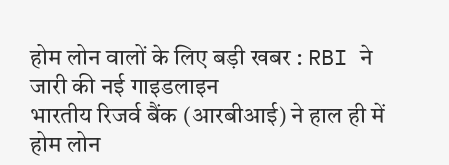होम लोन वालों के लिए बड़ी खबर : RBI ने जारी की नई गाइडलाइन
भारतीय रिजर्व बैंक (आरबीआई) ने हाल ही में होम लोन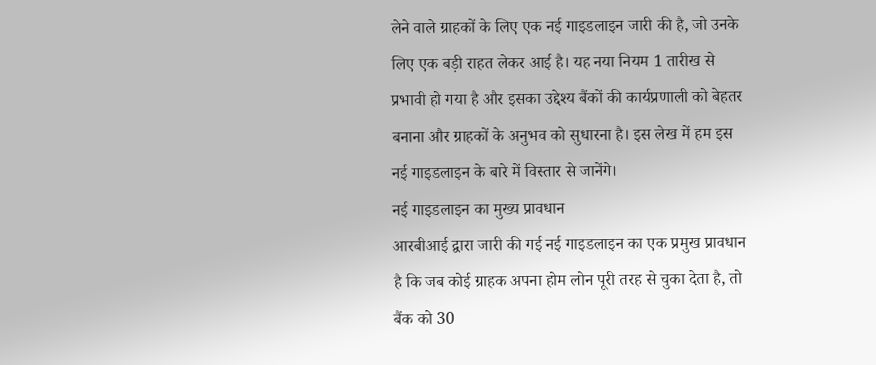लेने वाले ग्राहकों के लिए एक नई गाइडलाइन जारी की है, जो उनके लिए एक बड़ी राहत लेकर आई है। यह नया नियम 1 तारीख से प्रभावी हो गया है और इसका उद्देश्य बैंकों की कार्यप्रणाली को बेहतर बनाना और ग्राहकों के अनुभव को सुधारना है। इस लेख में हम इस नई गाइडलाइन के बारे में विस्तार से जानेंगे।
नई गाइडलाइन का मुख्य प्रावधान
आरबीआई द्वारा जारी की गई नई गाइडलाइन का एक प्रमुख प्रावधान है कि जब कोई ग्राहक अपना होम लोन पूरी तरह से चुका देता है, तो बैंक को 30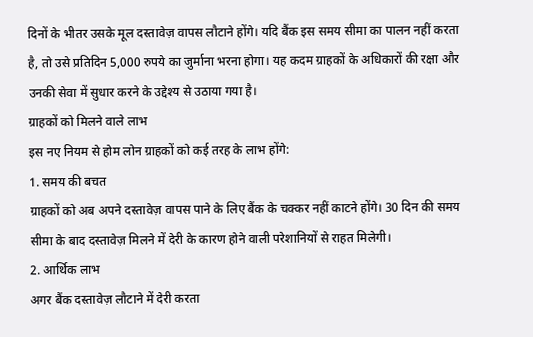दिनों के भीतर उसके मूल दस्तावेज़ वापस लौटाने होंगे। यदि बैंक इस समय सीमा का पालन नहीं करता है, तो उसे प्रतिदिन 5,000 रुपये का जुर्माना भरना होगा। यह कदम ग्राहकों के अधिकारों की रक्षा और उनकी सेवा में सुधार करने के उद्देश्य से उठाया गया है।
ग्राहकों को मिलने वाले लाभ
इस नए नियम से होम लोन ग्राहकों को कई तरह के लाभ होंगे:
1. समय की बचत
ग्राहकों को अब अपने दस्तावेज़ वापस पाने के लिए बैंक के चक्कर नहीं काटने होंगे। 30 दिन की समय सीमा के बाद दस्तावेज़ मिलने में देरी के कारण होने वाली परेशानियों से राहत मिलेगी।
2. आर्थिक लाभ
अगर बैंक दस्तावेज़ लौटाने में देरी करता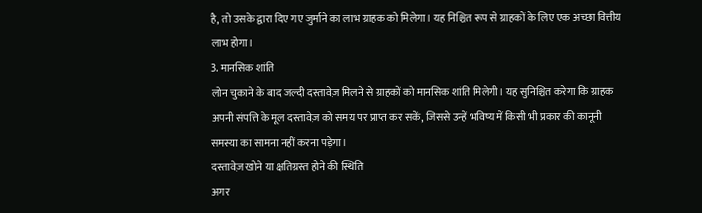है, तो उसके द्वारा दिए गए जुर्माने का लाभ ग्राहक को मिलेगा। यह निश्चित रूप से ग्राहकों के लिए एक अच्छा वित्तीय लाभ होगा।
3. मानसिक शांति
लोन चुकाने के बाद जल्दी दस्तावेज़ मिलने से ग्राहकों को मानसिक शांति मिलेगी। यह सुनिश्चित करेगा कि ग्राहक अपनी संपत्ति के मूल दस्तावेज़ को समय पर प्राप्त कर सकें, जिससे उन्हें भविष्य में किसी भी प्रकार की कानूनी समस्या का सामना नहीं करना पड़ेगा।
दस्तावेज़ खोने या क्षतिग्रस्त होने की स्थिति
अगर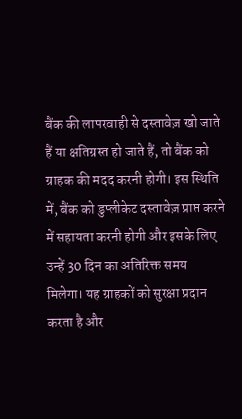बैंक की लापरवाही से दस्तावेज़ खो जाते हैं या क्षतिग्रस्त हो जाते हैं, तो बैंक को ग्राहक की मदद करनी होगी। इस स्थिति में, बैंक को डुप्लीकेट दस्तावेज़ प्राप्त करने में सहायता करनी होगी और इसके लिए उन्हें 30 दिन का अतिरिक्त समय मिलेगा। यह ग्राहकों को सुरक्षा प्रदान करता है और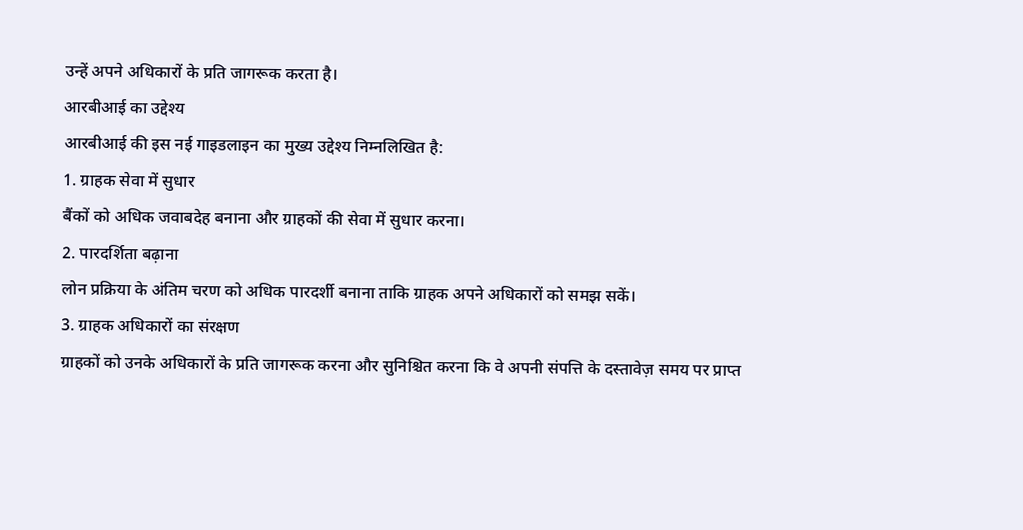उन्हें अपने अधिकारों के प्रति जागरूक करता है।
आरबीआई का उद्देश्य
आरबीआई की इस नई गाइडलाइन का मुख्य उद्देश्य निम्नलिखित है:
1. ग्राहक सेवा में सुधार
बैंकों को अधिक जवाबदेह बनाना और ग्राहकों की सेवा में सुधार करना।
2. पारदर्शिता बढ़ाना
लोन प्रक्रिया के अंतिम चरण को अधिक पारदर्शी बनाना ताकि ग्राहक अपने अधिकारों को समझ सकें।
3. ग्राहक अधिकारों का संरक्षण
ग्राहकों को उनके अधिकारों के प्रति जागरूक करना और सुनिश्चित करना कि वे अपनी संपत्ति के दस्तावेज़ समय पर प्राप्त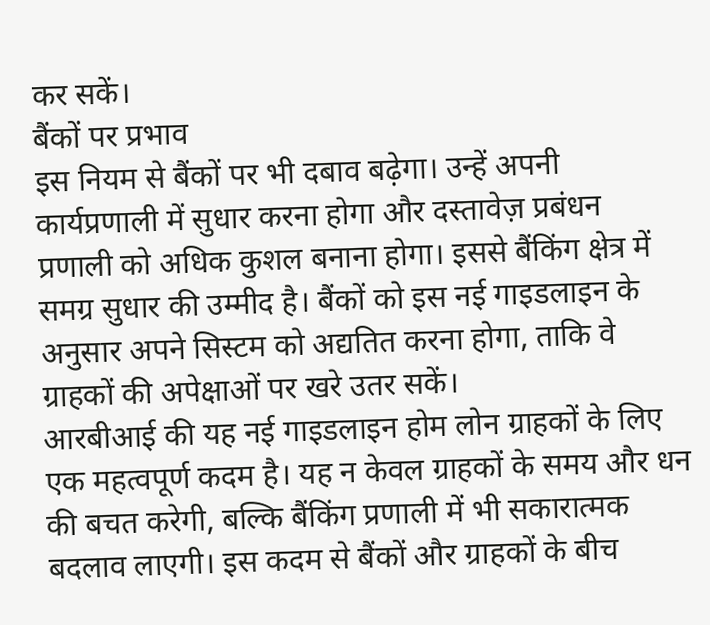कर सकें।
बैंकों पर प्रभाव
इस नियम से बैंकों पर भी दबाव बढ़ेगा। उन्हें अपनी कार्यप्रणाली में सुधार करना होगा और दस्तावेज़ प्रबंधन प्रणाली को अधिक कुशल बनाना होगा। इससे बैंकिंग क्षेत्र में समग्र सुधार की उम्मीद है। बैंकों को इस नई गाइडलाइन के अनुसार अपने सिस्टम को अद्यतित करना होगा, ताकि वे ग्राहकों की अपेक्षाओं पर खरे उतर सकें।
आरबीआई की यह नई गाइडलाइन होम लोन ग्राहकों के लिए एक महत्वपूर्ण कदम है। यह न केवल ग्राहकों के समय और धन की बचत करेगी, बल्कि बैंकिंग प्रणाली में भी सकारात्मक बदलाव लाएगी। इस कदम से बैंकों और ग्राहकों के बीच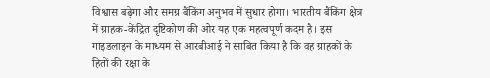विश्वास बढ़ेगा और समग्र बैंकिंग अनुभव में सुधार होगा। भारतीय बैंकिंग क्षेत्र में ग्राहक-केंद्रित दृष्टिकोण की ओर यह एक महत्वपूर्ण कदम है। इस गाइडलाइन के माध्यम से आरबीआई ने साबित किया है कि वह ग्राहकों के हितों की रक्षा के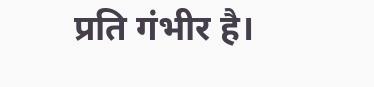प्रति गंभीर है।